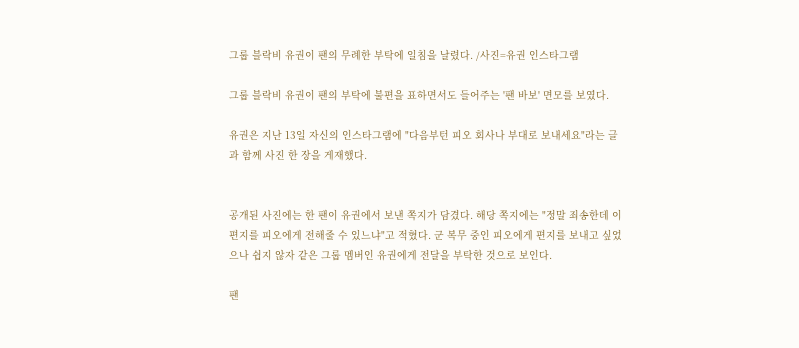그룹 블락비 유권이 팬의 무례한 부탁에 일침을 날렸다. /사진=유권 인스타그램

그룹 블락비 유권이 팬의 부탁에 불편을 표하면서도 들어주는 '팬 바보' 면모를 보였다.

유권은 지난 13일 자신의 인스타그램에 "다음부턴 피오 회사나 부대로 보내세요"라는 글과 함께 사진 한 장을 게재했다.


공개된 사진에는 한 팬이 유권에서 보낸 쪽지가 담겼다. 해당 쪽지에는 "정말 죄송한데 이 편지를 피오에게 전해줄 수 있느냐"고 적혔다. 군 복무 중인 피오에게 편지를 보내고 싶었으나 쉽지 않자 같은 그룹 멤버인 유권에게 전달을 부탁한 것으로 보인다.

팬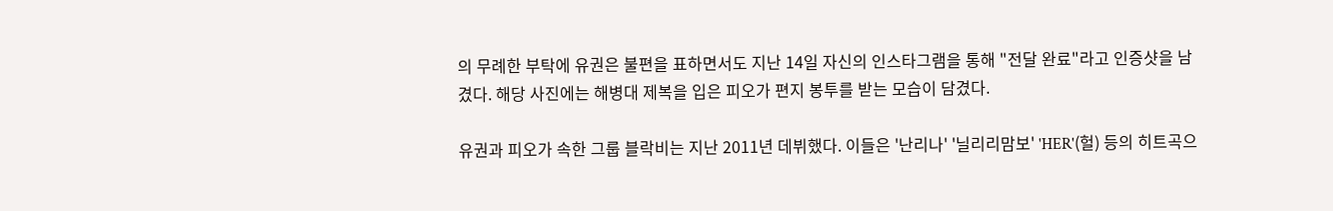의 무례한 부탁에 유권은 불편을 표하면서도 지난 14일 자신의 인스타그램을 통해 "전달 완료"라고 인증샷을 남겼다. 해당 사진에는 해병대 제복을 입은 피오가 편지 봉투를 받는 모습이 담겼다.

유권과 피오가 속한 그룹 블락비는 지난 2011년 데뷔했다. 이들은 '난리나' '닐리리맘보' 'HER'(헐) 등의 히트곡으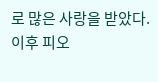로 많은 사랑을 받았다. 이후 피오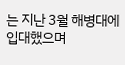는 지난 3월 해병대에 입대했으며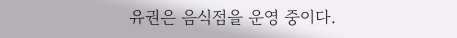유권은 음식점을 운영 중이다.